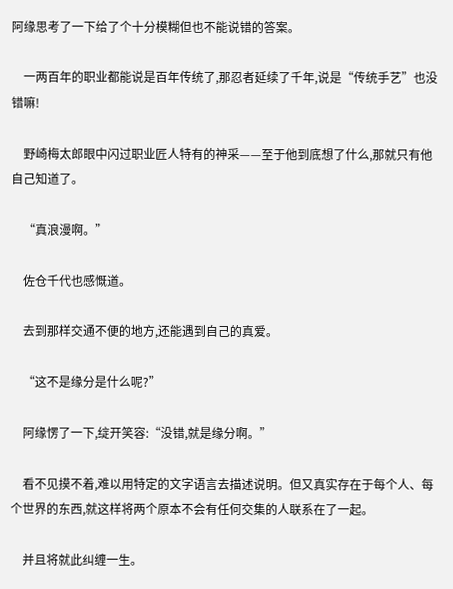阿缘思考了一下给了个十分模糊但也不能说错的答案。

    一两百年的职业都能说是百年传统了,那忍者延续了千年,说是“传统手艺”也没错嘛!

    野崎梅太郎眼中闪过职业匠人特有的神采——至于他到底想了什么,那就只有他自己知道了。

    “真浪漫啊。”

    佐仓千代也感慨道。

    去到那样交通不便的地方,还能遇到自己的真爱。

    “这不是缘分是什么呢?”

    阿缘愣了一下,绽开笑容:“没错,就是缘分啊。”

    看不见摸不着,难以用特定的文字语言去描述说明。但又真实存在于每个人、每个世界的东西,就这样将两个原本不会有任何交集的人联系在了一起。

    并且将就此纠缠一生。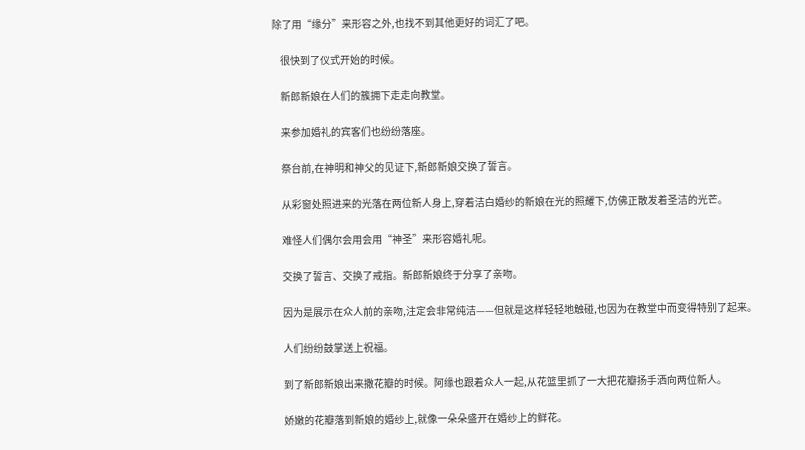除了用“缘分”来形容之外,也找不到其他更好的词汇了吧。

    很快到了仪式开始的时候。

    新郎新娘在人们的簇拥下走走向教堂。

    来参加婚礼的宾客们也纷纷落座。

    祭台前,在神明和神父的见证下,新郎新娘交换了誓言。

    从彩窗处照进来的光落在两位新人身上,穿着洁白婚纱的新娘在光的照耀下,仿佛正散发着圣洁的光芒。

    难怪人们偶尔会用会用“神圣”来形容婚礼呢。

    交换了誓言、交换了戒指。新郎新娘终于分享了亲吻。

    因为是展示在众人前的亲吻,注定会非常纯洁——但就是这样轻轻地触碰,也因为在教堂中而变得特别了起来。

    人们纷纷鼓掌送上祝福。

    到了新郎新娘出来撒花瓣的时候。阿缘也跟着众人一起,从花篮里抓了一大把花瓣扬手洒向两位新人。

    娇嫩的花瓣落到新娘的婚纱上,就像一朵朵盛开在婚纱上的鲜花。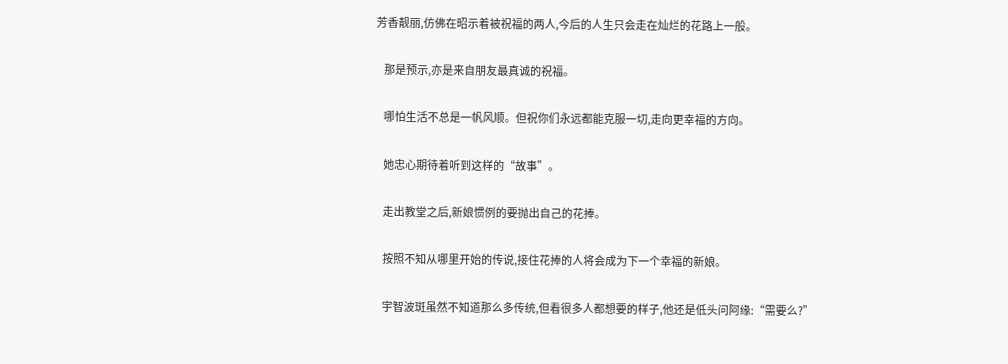芳香靓丽,仿佛在昭示着被祝福的两人,今后的人生只会走在灿烂的花路上一般。

    那是预示,亦是来自朋友最真诚的祝福。

    哪怕生活不总是一帆风顺。但祝你们永远都能克服一切,走向更幸福的方向。

    她忠心期待着听到这样的“故事”。

    走出教堂之后,新娘惯例的要抛出自己的花捧。

    按照不知从哪里开始的传说,接住花捧的人将会成为下一个幸福的新娘。

    宇智波斑虽然不知道那么多传统,但看很多人都想要的样子,他还是低头问阿缘:“需要么?”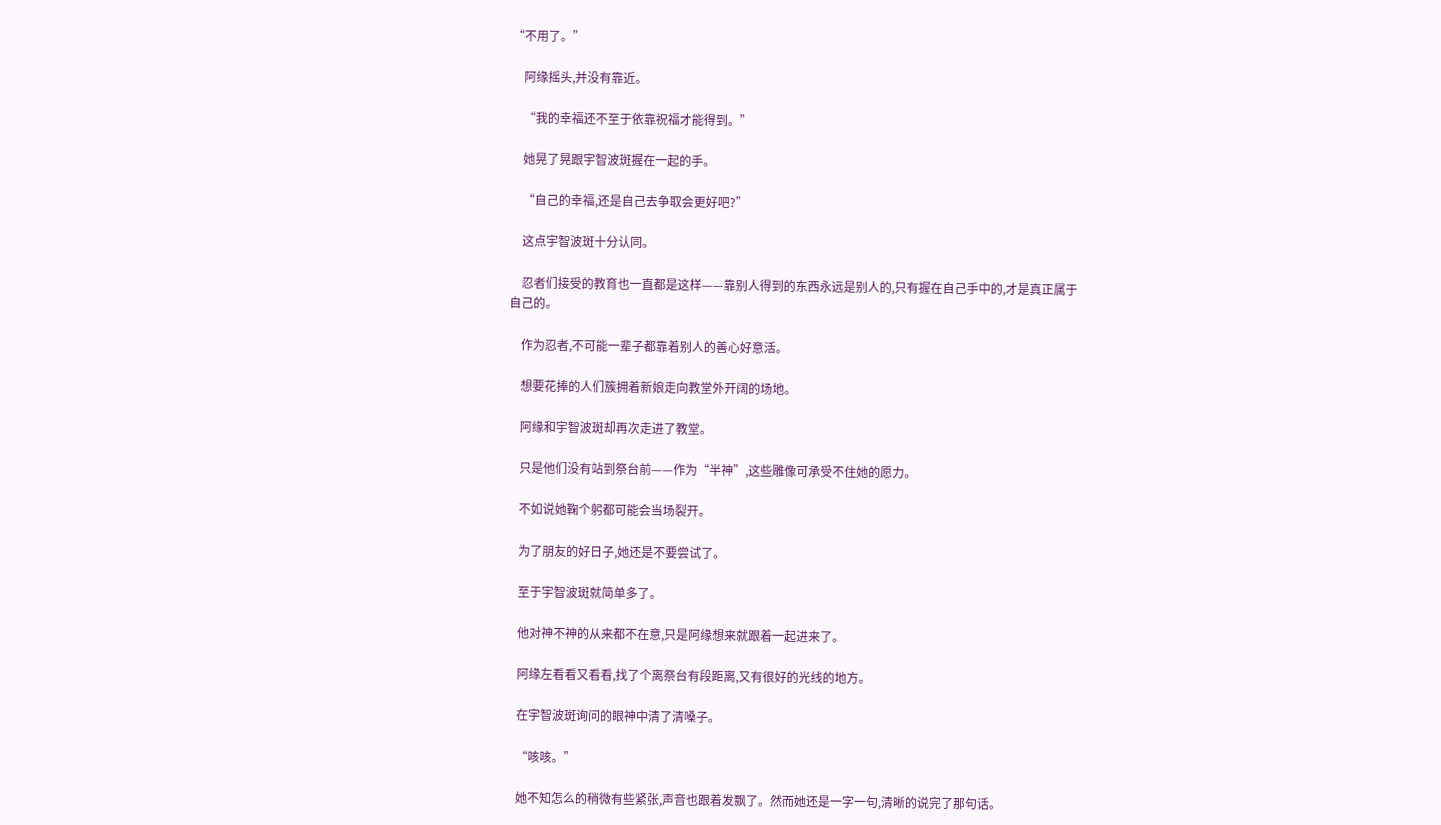“不用了。”

    阿缘摇头,并没有靠近。

    “我的幸福还不至于依靠祝福才能得到。”

    她晃了晃跟宇智波斑握在一起的手。

    “自己的幸福,还是自己去争取会更好吧?”

    这点宇智波斑十分认同。

    忍者们接受的教育也一直都是这样——靠别人得到的东西永远是别人的,只有握在自己手中的,才是真正属于自己的。

    作为忍者,不可能一辈子都靠着别人的善心好意活。

    想要花捧的人们簇拥着新娘走向教堂外开阔的场地。

    阿缘和宇智波斑却再次走进了教堂。

    只是他们没有站到祭台前——作为“半神”,这些雕像可承受不住她的愿力。

    不如说她鞠个躬都可能会当场裂开。

    为了朋友的好日子,她还是不要尝试了。

    至于宇智波斑就简单多了。

    他对神不神的从来都不在意,只是阿缘想来就跟着一起进来了。

    阿缘左看看又看看,找了个离祭台有段距离,又有很好的光线的地方。

    在宇智波斑询问的眼神中清了清嗓子。

    “咳咳。”

    她不知怎么的稍微有些紧张,声音也跟着发飘了。然而她还是一字一句,清晰的说完了那句话。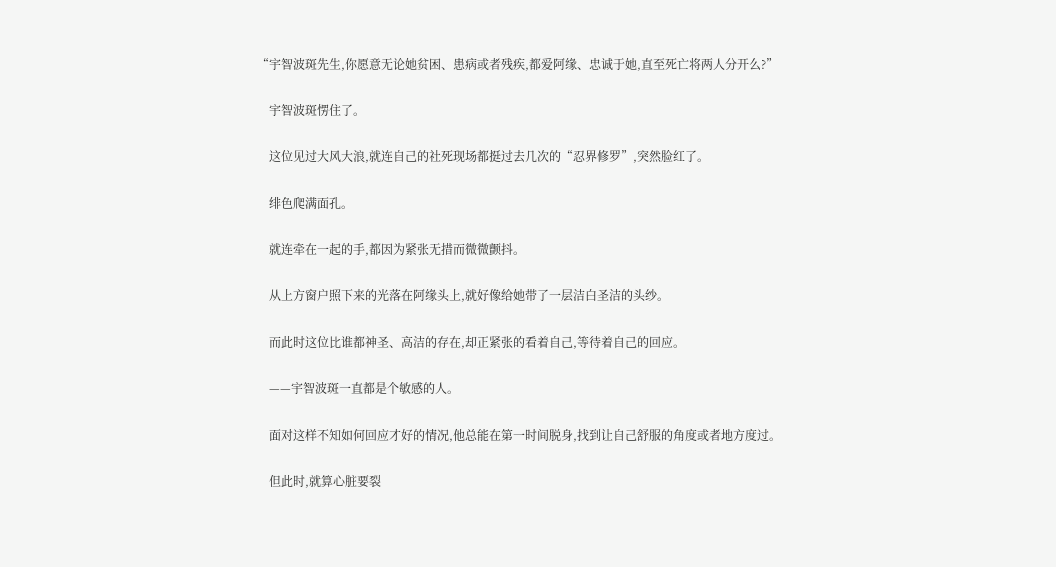“宇智波斑先生,你愿意无论她贫困、患病或者残疾,都爱阿缘、忠诚于她,直至死亡将两人分开么?”

    宇智波斑愣住了。

    这位见过大风大浪,就连自己的社死现场都挺过去几次的“忍界修罗”,突然脸红了。

    绯色爬满面孔。

    就连牵在一起的手,都因为紧张无措而微微颤抖。

    从上方窗户照下来的光落在阿缘头上,就好像给她带了一层洁白圣洁的头纱。

    而此时这位比谁都神圣、高洁的存在,却正紧张的看着自己,等待着自己的回应。

    ——宇智波斑一直都是个敏感的人。

    面对这样不知如何回应才好的情况,他总能在第一时间脱身,找到让自己舒服的角度或者地方度过。

    但此时,就算心脏要裂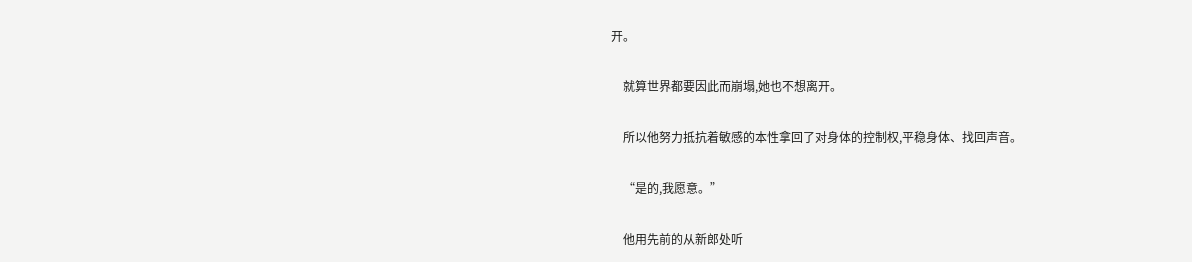开。

    就算世界都要因此而崩塌,她也不想离开。

    所以他努力抵抗着敏感的本性拿回了对身体的控制权,平稳身体、找回声音。

    “是的,我愿意。”

    他用先前的从新郎处听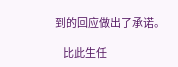到的回应做出了承诺。

    比此生任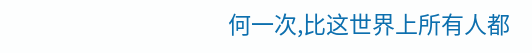何一次,比这世界上所有人都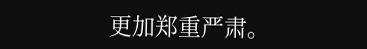更加郑重严肃。